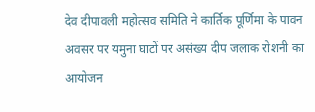देव दीपावली महोत्सव समिति ने कार्तिक पूर्णिमा के पावन अवसर पर यमुना घाटों पर असंख्य दीप जलाक रोशनी का आयोजन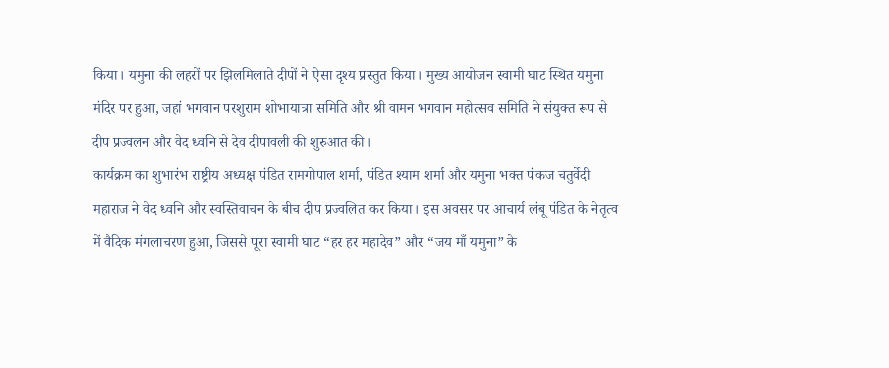किया। यमुना की लहरों पर झिलमिलाते दीपों ने ऐसा दृश्य प्रस्तुत किया। मुख्य आयोजन स्वामी घाट स्थित यमुना मंदिर पर हुआ, जहां भगवान परशुराम शोभायात्रा समिति और श्री वामन भगवान महोत्सव समिति ने संयुक्त रूप से दीप प्रज्वलन और वेद ध्वनि से देव दीपावली की शुरुआत की।
कार्यक्रम का शुभारंभ राष्ट्रीय अध्यक्ष पंडित रामगोपाल शर्मा, पंडित श्याम शर्मा और यमुना भक्त पंकज चतुर्वेदी महाराज ने वेद ध्वनि और स्वस्तिवाचन के बीच दीप प्रज्वलित कर किया। इस अवसर पर आचार्य लंबू पंडित के नेतृत्व में वैदिक मंगलाचरण हुआ, जिससे पूरा स्वामी घाट “हर हर महादेव” और “जय माँ यमुना” के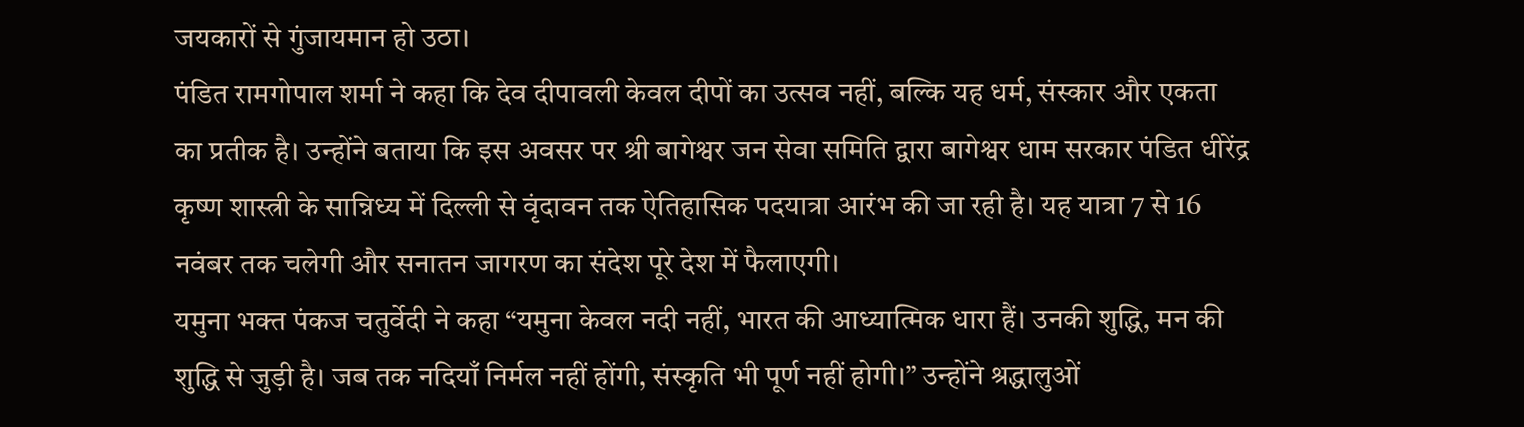जयकारों से गुंजायमान हो उठा।
पंडित रामगोपाल शर्मा ने कहा कि देव दीपावली केवल दीपों का उत्सव नहीं, बल्कि यह धर्म, संस्कार और एकता का प्रतीक है। उन्होंने बताया कि इस अवसर पर श्री बागेश्वर जन सेवा समिति द्वारा बागेश्वर धाम सरकार पंडित धीरेंद्र कृष्ण शास्त्री के सान्निध्य में दिल्ली से वृंदावन तक ऐतिहासिक पदयात्रा आरंभ की जा रही है। यह यात्रा 7 से 16 नवंबर तक चलेगी और सनातन जागरण का संदेश पूरे देश में फैलाएगी।
यमुना भक्त पंकज चतुर्वेदी ने कहा “यमुना केवल नदी नहीं, भारत की आध्यात्मिक धारा हैं। उनकी शुद्धि, मन की शुद्धि से जुड़ी है। जब तक नदियाँ निर्मल नहीं होंगी, संस्कृति भी पूर्ण नहीं होगी।” उन्होंने श्रद्धालुओं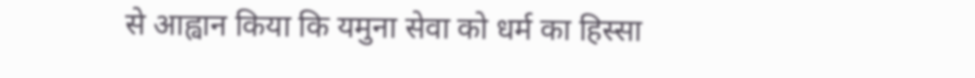से आह्वान किया कि यमुना सेवा को धर्म का हिस्सा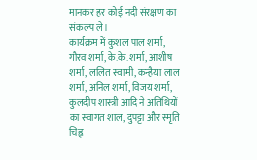मानकर हर कोई नदी संरक्षण का संकल्प ले।
कार्यक्रम में कुशल पाल शर्मा, गौरव शर्मा, के.के. शर्मा, आशीष शर्मा, ललित स्वामी, कन्हैया लाल शर्मा, अनिल शर्मा, विजय शर्मा, कुलदीप शास्त्री आदि ने अतिथियों का स्वागत शाल, दुपट्टा और स्मृति चिह्न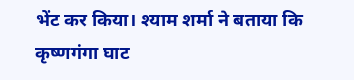भेंट कर किया। श्याम शर्मा ने बताया कि कृष्णगंगा घाट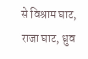से विश्राम घाट, राजा घाट, ध्रुव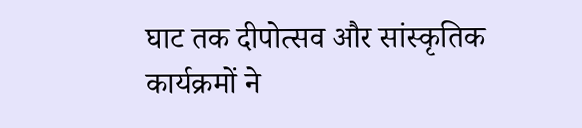घाट तक दीपोत्सव और सांस्कृतिक कार्यक्रमों ने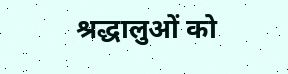श्रद्धालुओं को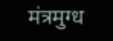मंत्रमुग्ध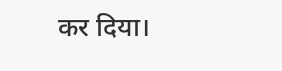कर दिया।